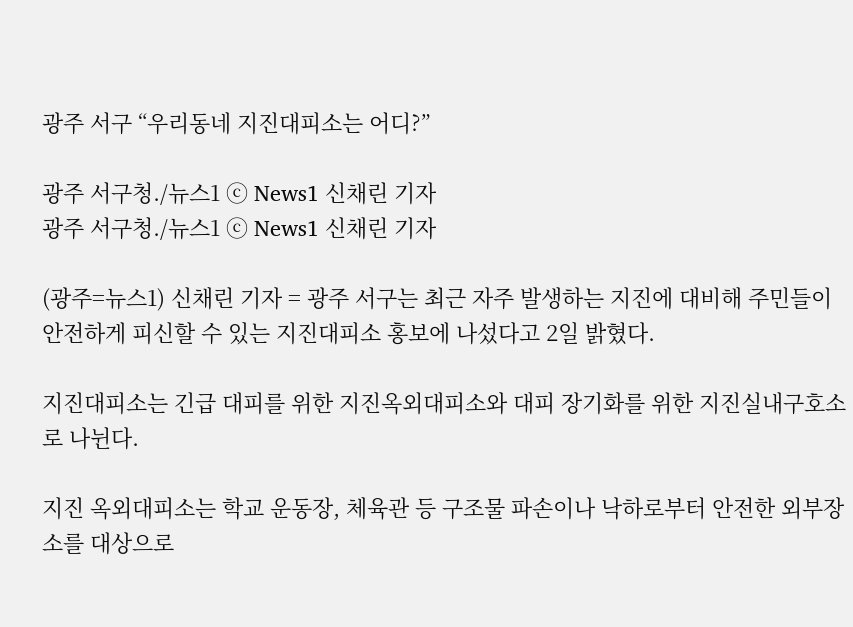광주 서구 “우리동네 지진대피소는 어디?”

광주 서구청./뉴스1 ⓒ News1 신채린 기자
광주 서구청./뉴스1 ⓒ News1 신채린 기자

(광주=뉴스1) 신채린 기자 = 광주 서구는 최근 자주 발생하는 지진에 대비해 주민들이 안전하게 피신할 수 있는 지진대피소 홍보에 나섰다고 2일 밝혔다.

지진대피소는 긴급 대피를 위한 지진옥외대피소와 대피 장기화를 위한 지진실내구호소로 나뉜다.

지진 옥외대피소는 학교 운동장, 체육관 등 구조물 파손이나 낙하로부터 안전한 외부장소를 대상으로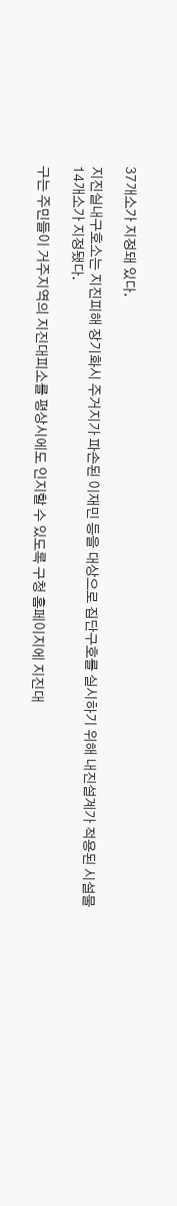37개소가 지정돼 있다.

지진실내구호소는 지진피해 장기화시 주거지가 파손된 이재민 등을 대상으로 집단구호를 실시하기 위해 내진설계가 적용된 시설물 14개소가 지정됐다.

구는 주민들이 거주지역의 지진대피소를 평상시에도 인지할 수 있도록 구청 홈페이지에 지진대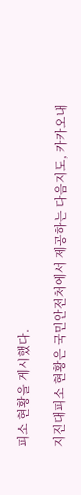피소 현황을 게시했다.

지진대피소 현황은 국민안전처에서 제공하는 다음지도, 카카오내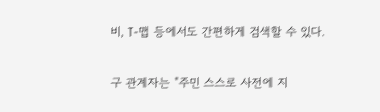비, T-맵 등에서도 간편하게 검색할 수 있다.

구 관계자는 "주민 스스로 사전에 지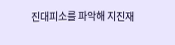진대피소를 파악해 지진재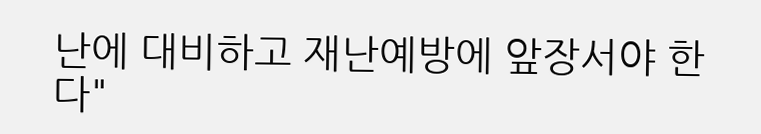난에 대비하고 재난예방에 앞장서야 한다"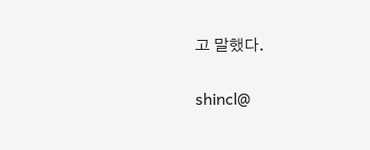고 말했다.

shincl@